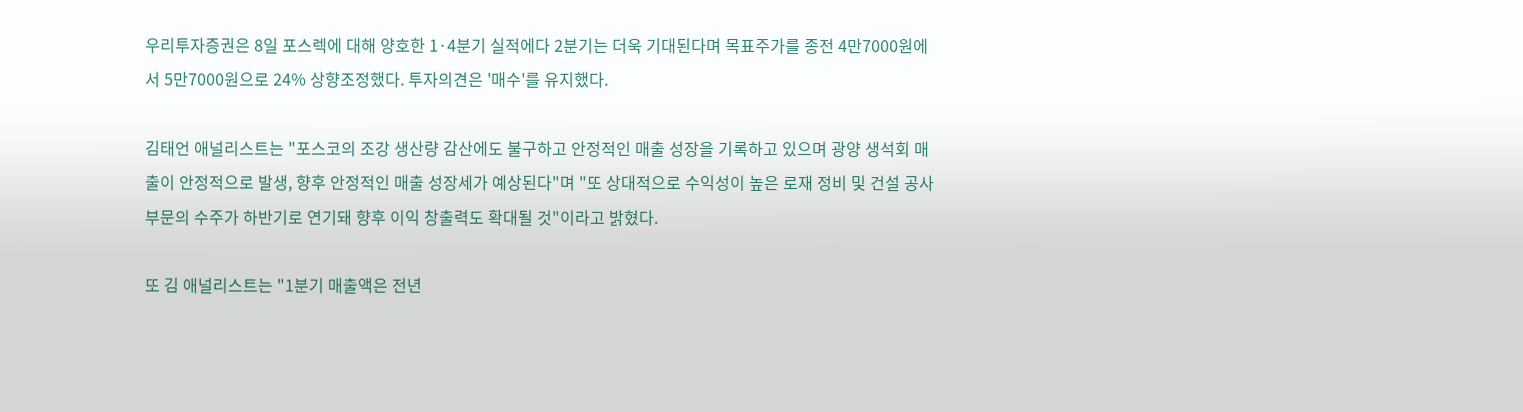우리투자증권은 8일 포스렉에 대해 양호한 1·4분기 실적에다 2분기는 더욱 기대된다며 목표주가를 종전 4만7000원에서 5만7000원으로 24% 상향조정했다. 투자의견은 '매수'를 유지했다.

김태언 애널리스트는 "포스코의 조강 생산량 감산에도 불구하고 안정적인 매출 성장을 기록하고 있으며 광양 생석회 매출이 안정적으로 발생, 향후 안정적인 매출 성장세가 예상된다"며 "또 상대적으로 수익성이 높은 로재 정비 및 건설 공사 부문의 수주가 하반기로 연기돼 향후 이익 창출력도 확대될 것"이라고 밝혔다.

또 김 애널리스트는 "1분기 매출액은 전년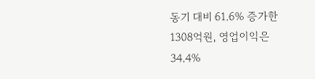동기 대비 61.6% 증가한 1308억원, 영업이익은 34.4%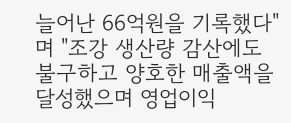늘어난 66억원을 기록했다"며 "조강 생산량 감산에도 불구하고 양호한 매출액을 달성했으며 영업이익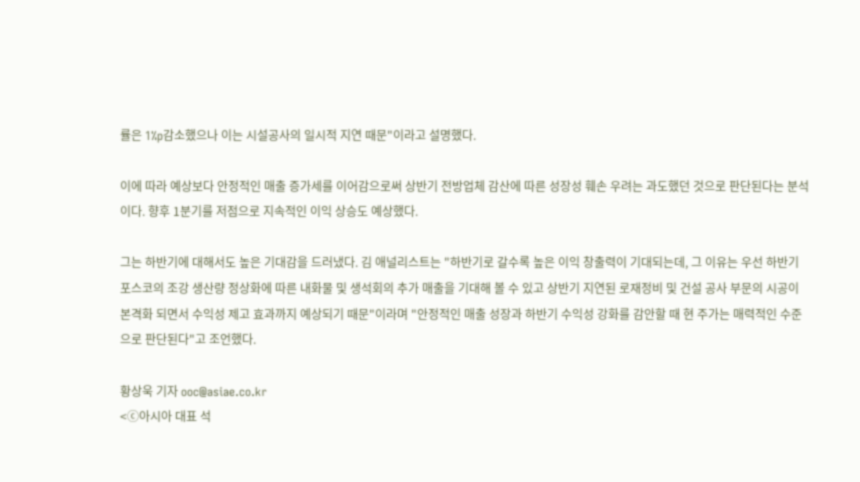률은 1%p감소했으나 이는 시설공사의 일시적 지연 때문"이라고 설명했다.

이에 따라 예상보다 안정적인 매출 증가세를 이어감으로써 상반기 전방업체 감산에 따른 성장성 훼손 우려는 과도했던 것으로 판단된다는 분석이다. 향후 1분기를 저점으로 지속적인 이익 상승도 예상했다.

그는 하반기에 대해서도 높은 기대감을 드러냈다. 김 애널리스트는 "하반기로 갈수록 높은 이익 창출력이 기대되는데, 그 이유는 우선 하반기 포스코의 조강 생산량 정상화에 따른 내화물 및 생석회의 추가 매출을 기대해 볼 수 있고 상반기 지연된 로재정비 및 건설 공사 부문의 시공이 본격화 되면서 수익성 제고 효과까지 예상되기 때문"이라며 "안정적인 매출 성장과 하반기 수익성 강화를 감안할 때 현 주가는 매력적인 수준으로 판단된다"고 조언했다.

황상욱 기자 ooc@asiae.co.kr
<ⓒ아시아 대표 석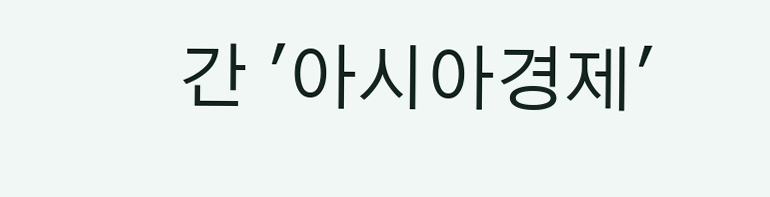간 '아시아경제'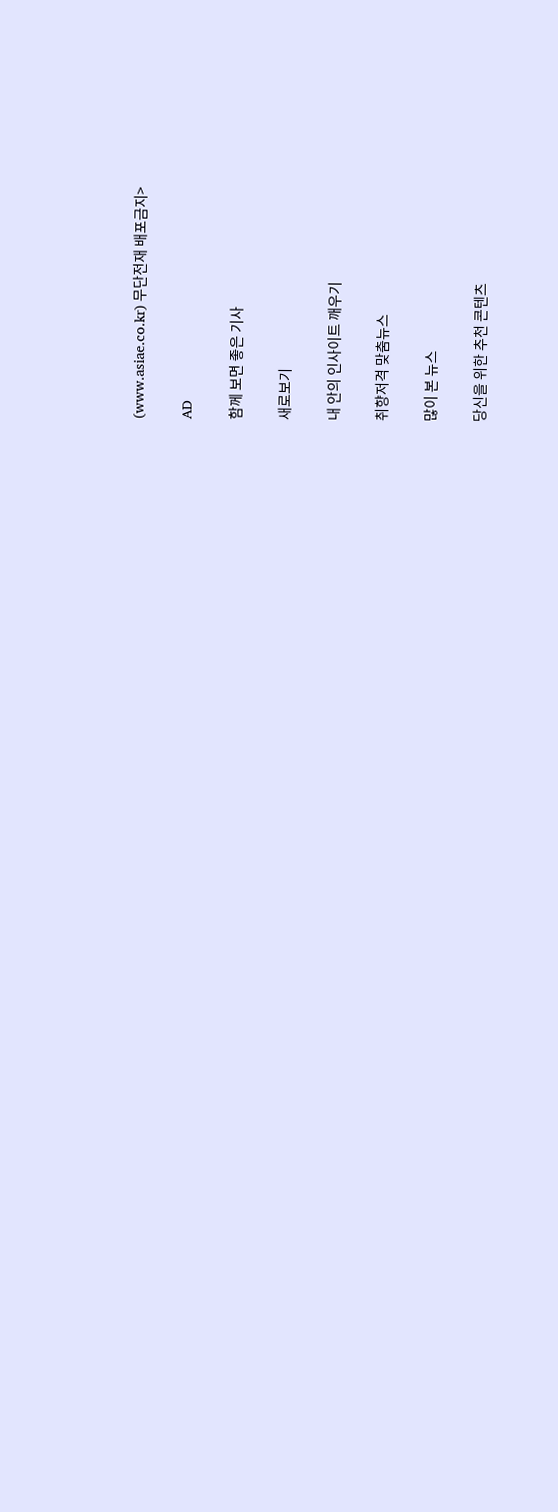(www.asiae.co.kr) 무단전재 배포금지>

AD

함께 보면 좋은 기사

새로보기

내 안의 인사이트 깨우기

취향저격 맞춤뉴스

많이 본 뉴스

당신을 위한 추천 콘텐츠